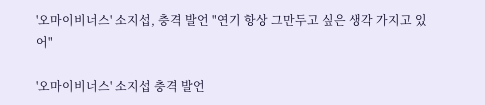'오마이비너스' 소지섭, 충격 발언 "연기 항상 그만두고 싶은 생각 가지고 있어"

'오마이비너스' 소지섭 충격 발언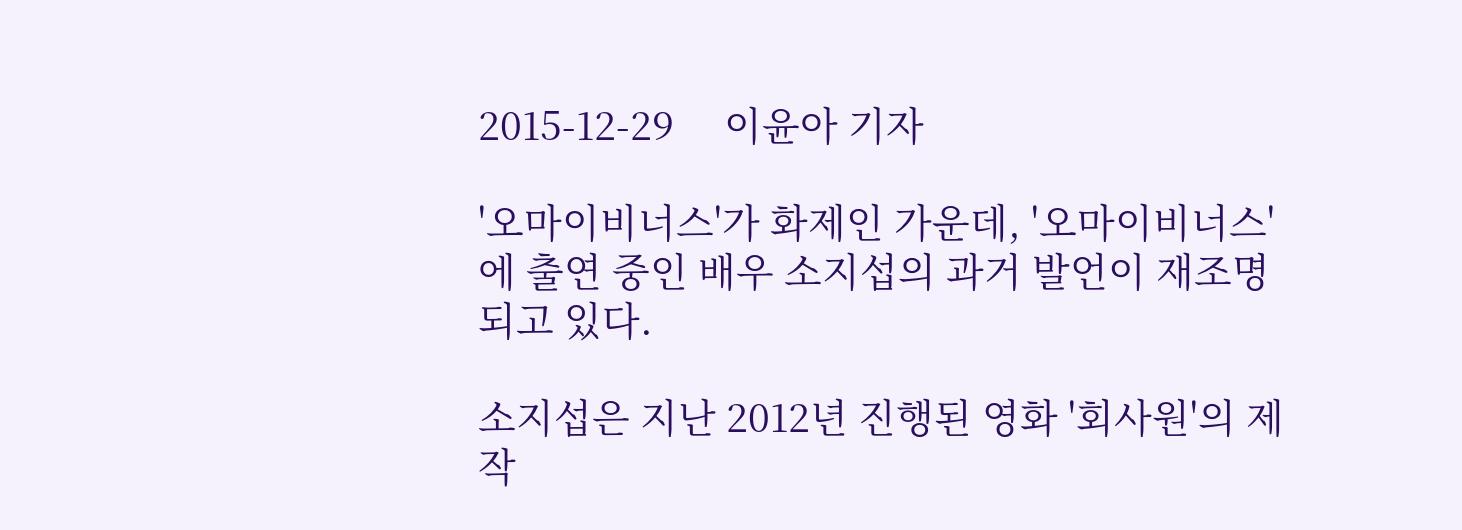2015-12-29     이윤아 기자

'오마이비너스'가 화제인 가운데, '오마이비너스'에 출연 중인 배우 소지섭의 과거 발언이 재조명되고 있다.

소지섭은 지난 2012년 진행된 영화 '회사원'의 제작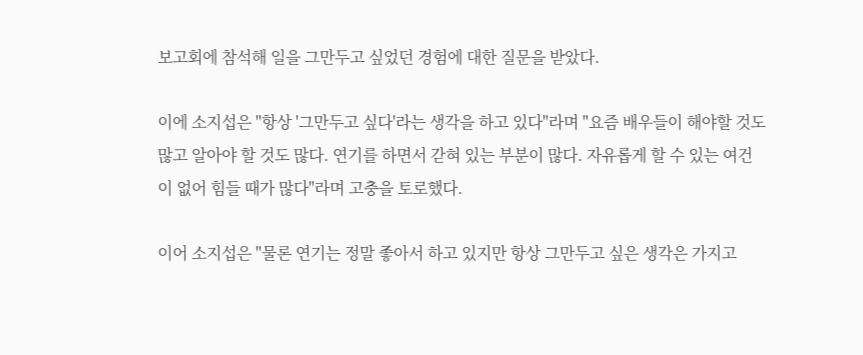보고회에 참석해 일을 그만두고 싶었던 경험에 대한 질문을 받았다.

이에 소지섭은 "항상 '그만두고 싶다'라는 생각을 하고 있다"라며 "요즘 배우들이 해야할 것도 많고 알아야 할 것도 많다. 연기를 하면서 갇혀 있는 부분이 많다. 자유롭게 할 수 있는 여건이 없어 힘들 때가 많다"라며 고충을 토로했다.

이어 소지섭은 "물론 연기는 정말 좋아서 하고 있지만 항상 그만두고 싶은 생각은 가지고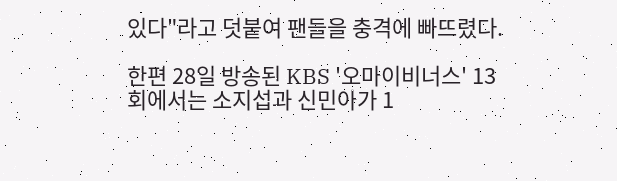있다"라고 덧붙여 팬들을 충격에 빠뜨렸다.

한편 28일 방송된 KBS '오마이비너스' 13회에서는 소지섭과 신민아가 1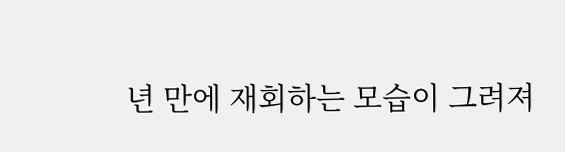년 만에 재회하는 모습이 그려져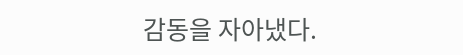감동을 자아냈다.